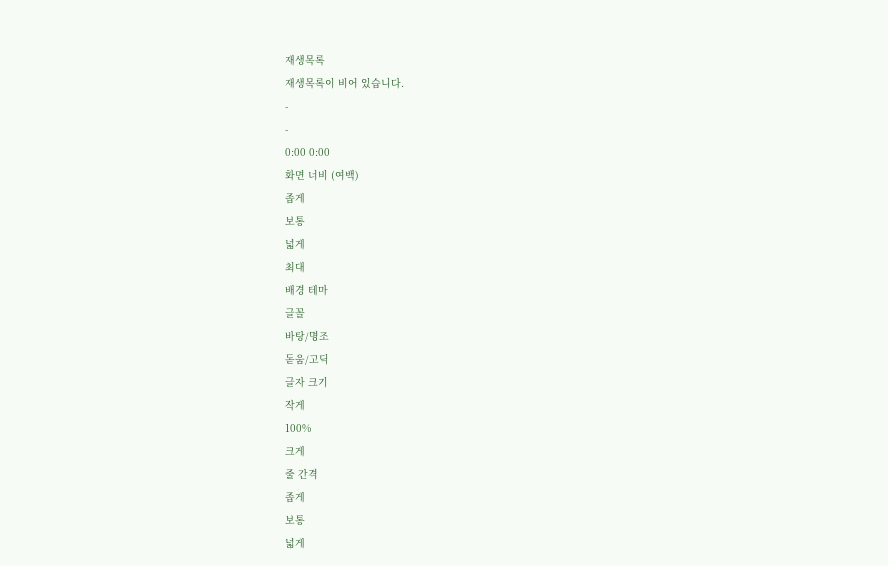재생목록
재생목록이 비어 있습니다.
-
-
0:00 0:00
화면 너비 (여백)
좁게
보통
넓게
최대
배경 테마
글꼴
바탕/명조
돋움/고딕
글자 크기
작게
100%
크게
줄 간격
좁게
보통
넓게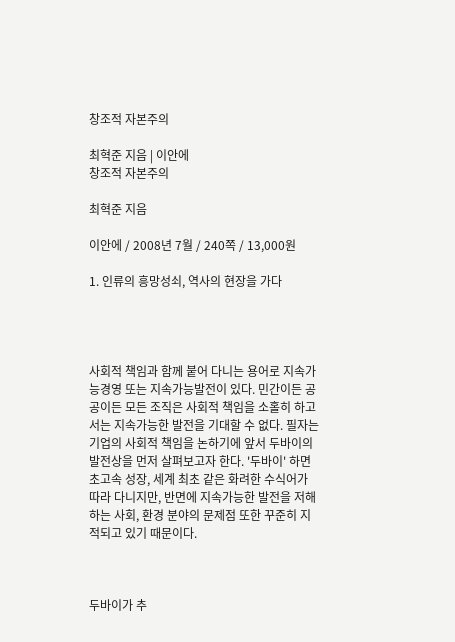창조적 자본주의

최혁준 지음 | 이안에
창조적 자본주의

최혁준 지음

이안에 / 2008년 7월 / 240쪽 / 13,000원

1. 인류의 흥망성쇠, 역사의 현장을 가다




사회적 책임과 함께 붙어 다니는 용어로 지속가능경영 또는 지속가능발전이 있다. 민간이든 공공이든 모든 조직은 사회적 책임을 소홀히 하고서는 지속가능한 발전을 기대할 수 없다. 필자는 기업의 사회적 책임을 논하기에 앞서 두바이의 발전상을 먼저 살펴보고자 한다. '두바이' 하면 초고속 성장, 세계 최초 같은 화려한 수식어가 따라 다니지만, 반면에 지속가능한 발전을 저해하는 사회, 환경 분야의 문제점 또한 꾸준히 지적되고 있기 때문이다.



두바이가 추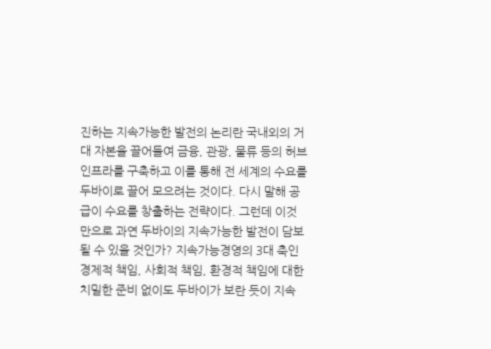진하는 지속가능한 발전의 논리란 국내외의 거대 자본을 끌어들여 금융, 관광, 물류 등의 허브 인프라를 구축하고 이를 통해 전 세계의 수요를 두바이로 끌어 모으려는 것이다. 다시 말해 공급이 수요를 창출하는 전략이다. 그런데 이것만으로 과연 두바이의 지속가능한 발전이 담보될 수 있을 것인가? 지속가능경영의 3대 축인 경제적 책임, 사회적 책임, 환경적 책임에 대한 치밀한 준비 없이도 두바이가 보란 듯이 지속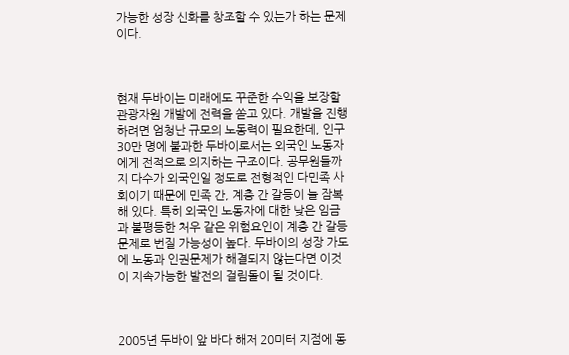가능한 성장 신화를 창조할 수 있는가 하는 문제이다.



현재 두바이는 미래에도 꾸준한 수익을 보장할 관광자원 개발에 전력을 쏟고 있다. 개발을 진행하려면 엄청난 규모의 노동력이 필요한데, 인구 30만 명에 불과한 두바이로서는 외국인 노동자에게 전적으로 의지하는 구조이다. 공무원들까지 다수가 외국인일 정도로 전형적인 다민족 사회이기 때문에 민족 간, 계층 간 갈등이 늘 잠복해 있다. 특히 외국인 노동자에 대한 낮은 임금과 불평등한 처우 같은 위험요인이 계층 간 갈등 문제로 번질 가능성이 높다. 두바이의 성장 가도에 노동과 인권문제가 해결되지 않는다면 이것이 지속가능한 발전의 걸림돌이 될 것이다.



2005년 두바이 앞 바다 해저 20미터 지점에 동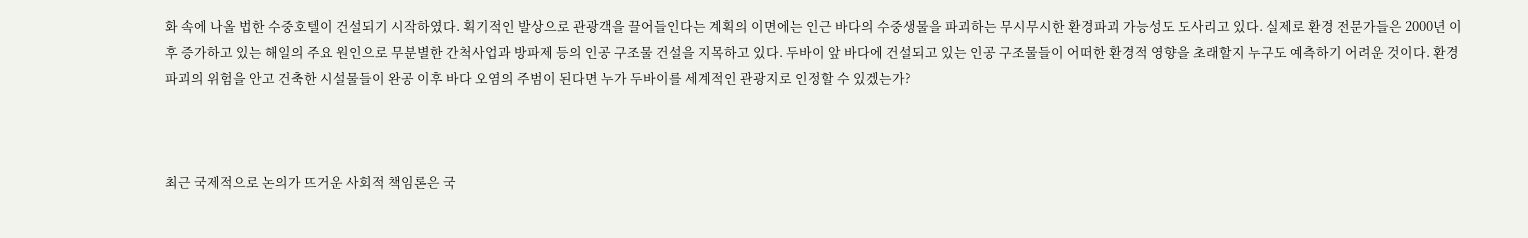화 속에 나올 법한 수중호텔이 건설되기 시작하였다. 획기적인 발상으로 관광객을 끌어들인다는 계획의 이면에는 인근 바다의 수중생물을 파괴하는 무시무시한 환경파괴 가능성도 도사리고 있다. 실제로 환경 전문가들은 2000년 이후 증가하고 있는 해일의 주요 원인으로 무분별한 간척사업과 방파제 등의 인공 구조물 건설을 지목하고 있다. 두바이 앞 바다에 건설되고 있는 인공 구조물들이 어떠한 환경적 영향을 초래할지 누구도 예측하기 어려운 것이다. 환경파괴의 위험을 안고 건축한 시설물들이 완공 이후 바다 오염의 주범이 된다면 누가 두바이를 세계적인 관광지로 인정할 수 있겠는가?



최근 국제적으로 논의가 뜨거운 사회적 책임론은 국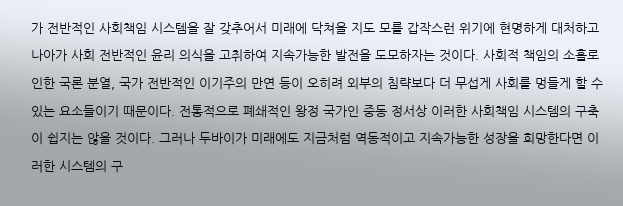가 전반적인 사회책임 시스템을 잘 갖추어서 미래에 닥쳐올 지도 모를 갑작스런 위기에 현명하게 대처하고 나아가 사회 전반적인 윤리 의식을 고취하여 지속가능한 발전을 도모하자는 것이다. 사회적 책임의 소홀로 인한 국론 분열, 국가 전반적인 이기주의 만연 등이 오히려 외부의 침략보다 더 무섭게 사회를 멍들게 할 수 있는 요소들이기 때문이다. 전통적으로 폐쇄적인 왕정 국가인 중동 정서상 이러한 사회책임 시스템의 구축이 쉽지는 않을 것이다. 그러나 두바이가 미래에도 지금처럼 역동적이고 지속가능한 성장을 희망한다면 이러한 시스템의 구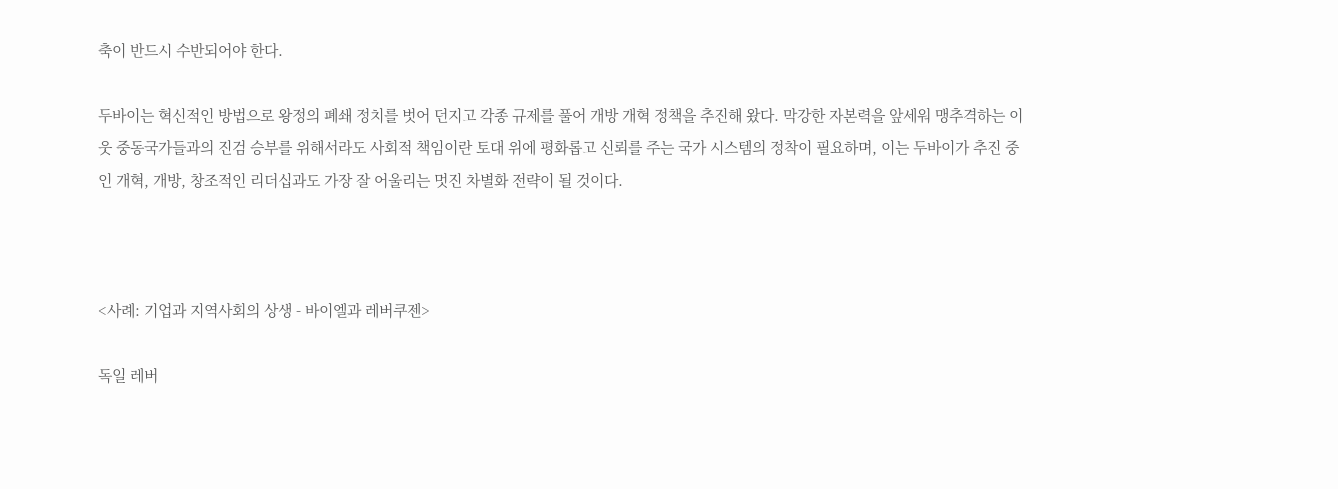축이 반드시 수반되어야 한다.

두바이는 혁신적인 방법으로 왕정의 폐쇄 정치를 벗어 던지고 각종 규제를 풀어 개방 개혁 정책을 추진해 왔다. 막강한 자본력을 앞세워 맹추격하는 이웃 중동국가들과의 진검 승부를 위해서라도 사회적 책임이란 토대 위에 평화롭고 신뢰를 주는 국가 시스템의 정착이 필요하며, 이는 두바이가 추진 중인 개혁, 개방, 창조적인 리더십과도 가장 잘 어울리는 멋진 차별화 전략이 될 것이다.



<사례: 기업과 지역사회의 상생 - 바이엘과 레버쿠젠>

독일 레버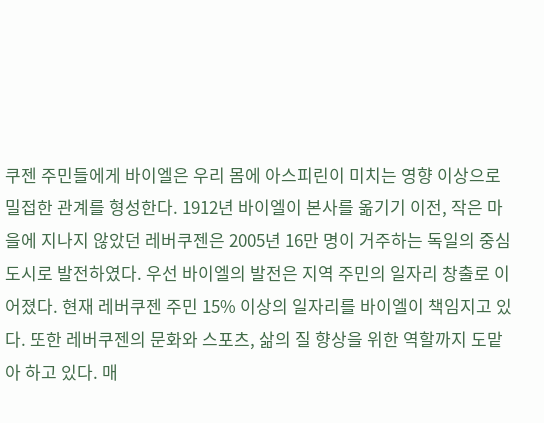쿠젠 주민들에게 바이엘은 우리 몸에 아스피린이 미치는 영향 이상으로 밀접한 관계를 형성한다. 1912년 바이엘이 본사를 옮기기 이전, 작은 마을에 지나지 않았던 레버쿠젠은 2005년 16만 명이 거주하는 독일의 중심 도시로 발전하였다. 우선 바이엘의 발전은 지역 주민의 일자리 창출로 이어졌다. 현재 레버쿠젠 주민 15% 이상의 일자리를 바이엘이 책임지고 있다. 또한 레버쿠젠의 문화와 스포츠, 삶의 질 향상을 위한 역할까지 도맡아 하고 있다. 매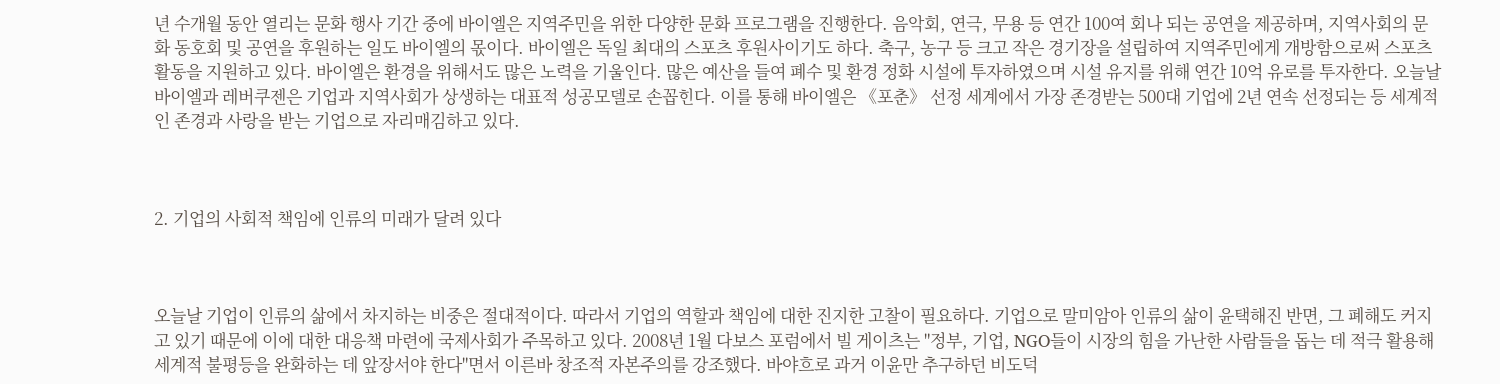년 수개월 동안 열리는 문화 행사 기간 중에 바이엘은 지역주민을 위한 다양한 문화 프로그램을 진행한다. 음악회, 연극, 무용 등 연간 100여 회나 되는 공연을 제공하며, 지역사회의 문화 동호회 및 공연을 후원하는 일도 바이엘의 몫이다. 바이엘은 독일 최대의 스포츠 후원사이기도 하다. 축구, 농구 등 크고 작은 경기장을 설립하여 지역주민에게 개방함으로써 스포츠 활동을 지원하고 있다. 바이엘은 환경을 위해서도 많은 노력을 기울인다. 많은 예산을 들여 폐수 및 환경 정화 시설에 투자하였으며 시설 유지를 위해 연간 10억 유로를 투자한다. 오늘날 바이엘과 레버쿠젠은 기업과 지역사회가 상생하는 대표적 성공모델로 손꼽힌다. 이를 통해 바이엘은 《포춘》 선정 세계에서 가장 존경받는 500대 기업에 2년 연속 선정되는 등 세계적인 존경과 사랑을 받는 기업으로 자리매김하고 있다.



2. 기업의 사회적 책임에 인류의 미래가 달려 있다



오늘날 기업이 인류의 삶에서 차지하는 비중은 절대적이다. 따라서 기업의 역할과 책임에 대한 진지한 고찰이 필요하다. 기업으로 말미암아 인류의 삶이 윤택해진 반면, 그 폐해도 커지고 있기 때문에 이에 대한 대응책 마련에 국제사회가 주목하고 있다. 2008년 1월 다보스 포럼에서 빌 게이츠는 "정부, 기업, NGO들이 시장의 힘을 가난한 사람들을 돕는 데 적극 활용해 세계적 불평등을 완화하는 데 앞장서야 한다"면서 이른바 창조적 자본주의를 강조했다. 바야흐로 과거 이윤만 추구하던 비도덕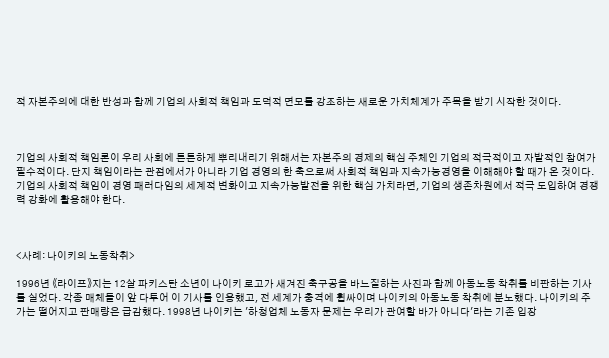적 자본주의에 대한 반성과 함께 기업의 사회적 책임과 도덕적 면모를 강조하는 새로운 가치체계가 주목을 받기 시작한 것이다.



기업의 사회적 책임론이 우리 사회에 튼튼하게 뿌리내리기 위해서는 자본주의 경제의 핵심 주체인 기업의 적극적이고 자발적인 참여가 필수적이다. 단지 책임이라는 관점에서가 아니라 기업 경영의 한 축으로써 사회적 책임과 지속가능경영을 이해해야 할 때가 온 것이다. 기업의 사회적 책임이 경영 패러다임의 세계적 변화이고 지속가능발전을 위한 핵심 가치라면, 기업의 생존차원에서 적극 도입하여 경쟁력 강화에 활용해야 한다.



<사례: 나이키의 노동착취>

1996년 《라이프》지는 12살 파키스탄 소년이 나이키 로고가 새겨진 축구공을 바느질하는 사진과 함께 아동노동 착취를 비판하는 기사를 실었다. 각종 매체들이 앞 다투어 이 기사를 인용했고, 전 세계가 충격에 휩싸이며 나이키의 아동노동 착취에 분노했다. 나이키의 주가는 떨어지고 판매량은 급감했다. 1998년 나이키는 '하청업체 노동자 문제는 우리가 관여할 바가 아니다'라는 기존 입장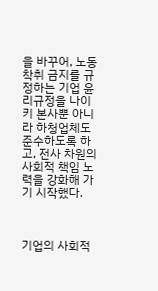을 바꾸어, 노동착취 금지를 규정하는 기업 윤리규정을 나이키 본사뿐 아니라 하청업체도 준수하도록 하고, 전사 차원의 사회적 책임 노력을 강화해 가기 시작했다.



기업의 사회적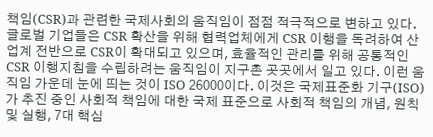책임(CSR)과 관련한 국제사회의 움직임이 점점 적극적으로 변하고 있다. 글로벌 기업들은 CSR 확산을 위해 협력업체에게 CSR 이행을 독려하여 산업계 전반으로 CSR이 확대되고 있으며, 효율적인 관리를 위해 공통적인 CSR 이행지침을 수립하려는 움직임이 지구촌 곳곳에서 일고 있다. 이런 움직임 가운데 눈에 띄는 것이 ISO 26000이다. 이것은 국제표준화 기구(ISO)가 추진 중인 사회적 책임에 대한 국제 표준으로 사회적 책임의 개념, 원칙 및 실행, 7대 핵심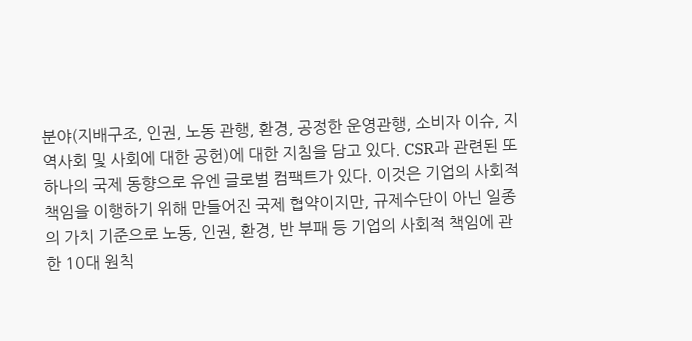분야(지배구조, 인권, 노동 관행, 환경, 공정한 운영관행, 소비자 이슈, 지역사회 및 사회에 대한 공헌)에 대한 지침을 담고 있다. CSR과 관련된 또 하나의 국제 동향으로 유엔 글로벌 컴팩트가 있다. 이것은 기업의 사회적 책임을 이행하기 위해 만들어진 국제 협약이지만, 규제수단이 아닌 일종의 가치 기준으로 노동, 인권, 환경, 반 부패 등 기업의 사회적 책임에 관한 10대 원칙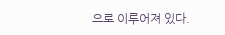으로 이루어져 있다.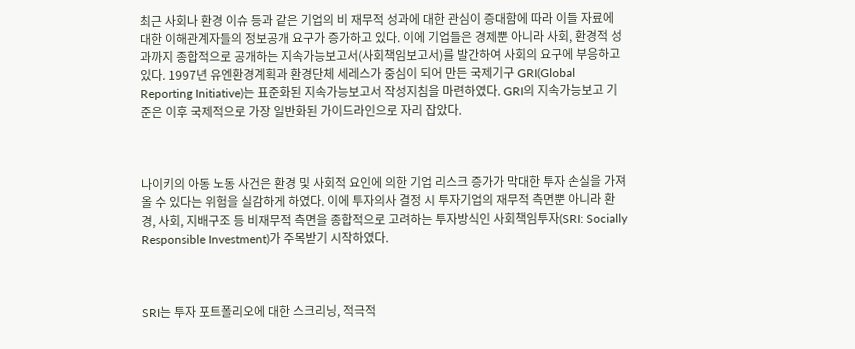최근 사회나 환경 이슈 등과 같은 기업의 비 재무적 성과에 대한 관심이 증대함에 따라 이들 자료에 대한 이해관계자들의 정보공개 요구가 증가하고 있다. 이에 기업들은 경제뿐 아니라 사회, 환경적 성과까지 종합적으로 공개하는 지속가능보고서(사회책임보고서)를 발간하여 사회의 요구에 부응하고 있다. 1997년 유엔환경계획과 환경단체 세레스가 중심이 되어 만든 국제기구 GRI(Global Reporting Initiative)는 표준화된 지속가능보고서 작성지침을 마련하였다. GRI의 지속가능보고 기준은 이후 국제적으로 가장 일반화된 가이드라인으로 자리 잡았다.



나이키의 아동 노동 사건은 환경 및 사회적 요인에 의한 기업 리스크 증가가 막대한 투자 손실을 가져올 수 있다는 위험을 실감하게 하였다. 이에 투자의사 결정 시 투자기업의 재무적 측면뿐 아니라 환경, 사회, 지배구조 등 비재무적 측면을 종합적으로 고려하는 투자방식인 사회책임투자(SRI: Socially Responsible Investment)가 주목받기 시작하였다.



SRI는 투자 포트폴리오에 대한 스크리닝, 적극적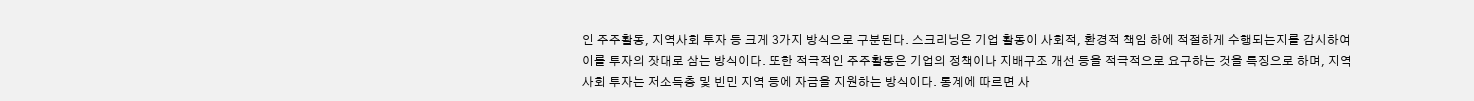인 주주활동, 지역사회 투자 등 크게 3가지 방식으로 구분된다. 스크리닝은 기업 활동이 사회적, 환경적 책임 하에 적절하게 수행되는지를 감시하여 이를 투자의 잣대로 삼는 방식이다. 또한 적극적인 주주활동은 기업의 정책이나 지배구조 개선 등을 적극적으로 요구하는 것을 특징으로 하며, 지역사회 투자는 저소득층 및 빈민 지역 등에 자금을 지원하는 방식이다. 통계에 따르면 사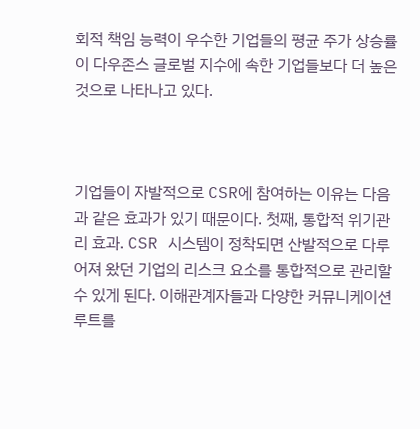회적 책임 능력이 우수한 기업들의 평균 주가 상승률이 다우존스 글로벌 지수에 속한 기업들보다 더 높은 것으로 나타나고 있다.



기업들이 자발적으로 CSR에 참여하는 이유는 다음과 같은 효과가 있기 때문이다. 첫째, 통합적 위기관리 효과. CSR 시스템이 정착되면 산발적으로 다루어져 왔던 기업의 리스크 요소를 통합적으로 관리할 수 있게 된다. 이해관계자들과 다양한 커뮤니케이션 루트를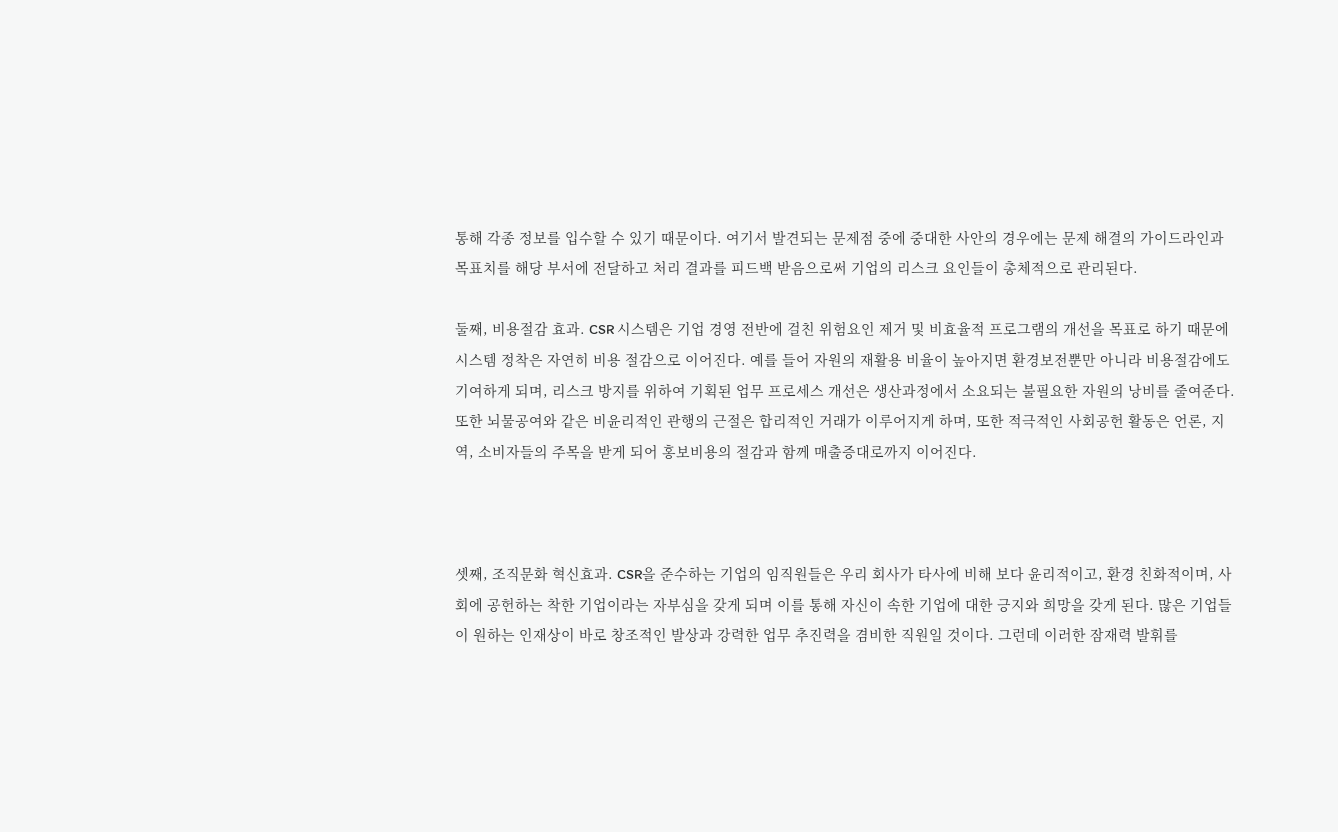통해 각종 정보를 입수할 수 있기 때문이다. 여기서 발견되는 문제점 중에 중대한 사안의 경우에는 문제 해결의 가이드라인과 목표치를 해당 부서에 전달하고 처리 결과를 피드백 받음으로써 기업의 리스크 요인들이 총체적으로 관리된다.

둘째, 비용절감 효과. CSR 시스템은 기업 경영 전반에 걸친 위험요인 제거 및 비효율적 프로그램의 개선을 목표로 하기 때문에 시스템 정착은 자연히 비용 절감으로 이어진다. 예를 들어 자원의 재활용 비율이 높아지면 환경보전뿐만 아니라 비용절감에도 기여하게 되며, 리스크 방지를 위하여 기획된 업무 프로세스 개선은 생산과정에서 소요되는 불필요한 자원의 낭비를 줄여준다. 또한 뇌물공여와 같은 비윤리적인 관행의 근절은 합리적인 거래가 이루어지게 하며, 또한 적극적인 사회공헌 활동은 언론, 지역, 소비자들의 주목을 받게 되어 홍보비용의 절감과 함께 매출증대로까지 이어진다.



셋째, 조직문화 혁신효과. CSR을 준수하는 기업의 임직원들은 우리 회사가 타사에 비해 보다 윤리적이고, 환경 친화적이며, 사회에 공헌하는 착한 기업이라는 자부심을 갖게 되며 이를 통해 자신이 속한 기업에 대한 긍지와 희망을 갖게 된다. 많은 기업들이 원하는 인재상이 바로 창조적인 발상과 강력한 업무 추진력을 겸비한 직원일 것이다. 그런데 이러한 잠재력 발휘를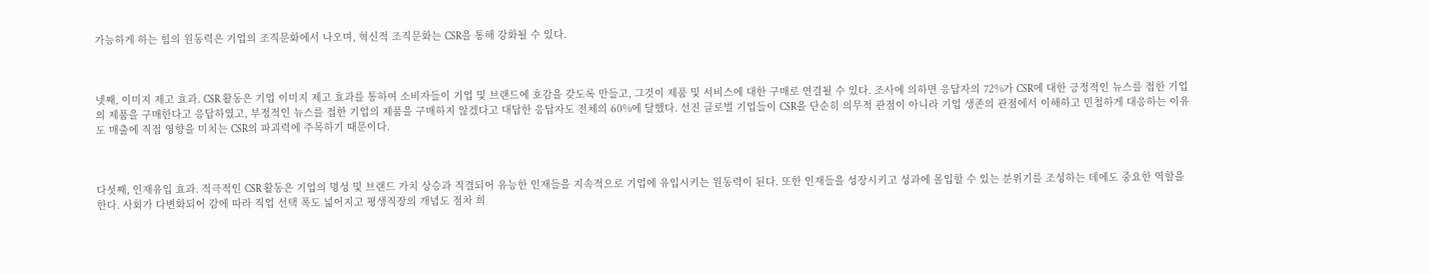가능하게 하는 힘의 원동력은 기업의 조직문화에서 나오며, 혁신적 조직문화는 CSR을 통해 강화될 수 있다.



넷째, 이미지 제고 효과. CSR 활동은 기업 이미지 제고 효과를 통하여 소비자들이 기업 및 브랜드에 호감을 갖도록 만들고, 그것이 제품 및 서비스에 대한 구매로 연결될 수 있다. 조사에 의하면 응답자의 72%가 CSR에 대한 긍정적인 뉴스를 접한 기업의 제품을 구매한다고 응답하였고, 부정적인 뉴스를 접한 기업의 제품을 구매하지 않겠다고 대답한 응답자도 전체의 60%에 달했다. 선진 글로벌 기업들이 CSR을 단순히 의무적 관점이 아니라 기업 생존의 관점에서 이해하고 민첩하게 대응하는 이유도 매출에 직접 영향을 미치는 CSR의 파괴력에 주목하기 때문이다.



다섯째, 인재유입 효과. 적극적인 CSR 활동은 기업의 명성 및 브랜드 가치 상승과 직결되어 유능한 인재들을 지속적으로 기업에 유입시키는 원동력이 된다. 또한 인재들을 성장시키고 성과에 몰입할 수 있는 분위기를 조성하는 데에도 중요한 역할을 한다. 사회가 다변화되어 감에 따라 직업 선택 폭도 넓어지고 평생직장의 개념도 점차 희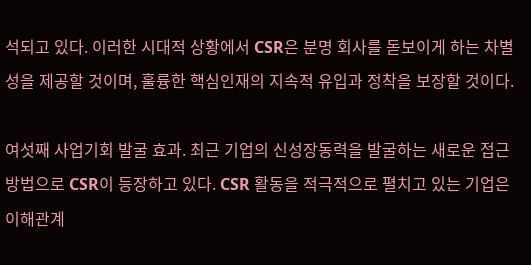석되고 있다. 이러한 시대적 상황에서 CSR은 분명 회사를 돋보이게 하는 차별성을 제공할 것이며, 훌륭한 핵심인재의 지속적 유입과 정착을 보장할 것이다.

여섯째 사업기회 발굴 효과. 최근 기업의 신성장동력을 발굴하는 새로운 접근 방법으로 CSR이 등장하고 있다. CSR 활동을 적극적으로 펼치고 있는 기업은 이해관계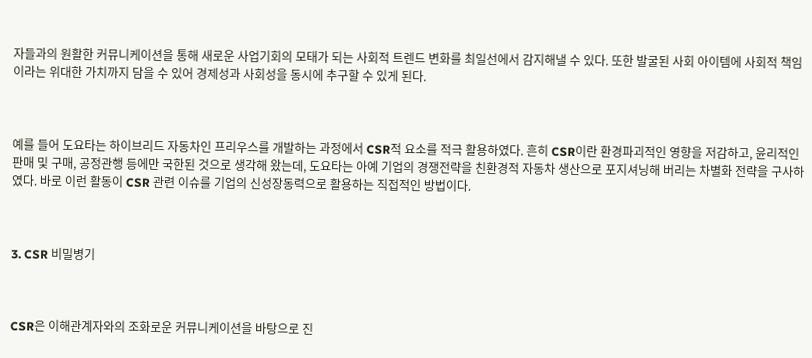자들과의 원활한 커뮤니케이션을 통해 새로운 사업기회의 모태가 되는 사회적 트렌드 변화를 최일선에서 감지해낼 수 있다. 또한 발굴된 사회 아이템에 사회적 책임이라는 위대한 가치까지 담을 수 있어 경제성과 사회성을 동시에 추구할 수 있게 된다.



예를 들어 도요타는 하이브리드 자동차인 프리우스를 개발하는 과정에서 CSR적 요소를 적극 활용하였다. 흔히 CSR이란 환경파괴적인 영향을 저감하고, 윤리적인 판매 및 구매, 공정관행 등에만 국한된 것으로 생각해 왔는데, 도요타는 아예 기업의 경쟁전략을 친환경적 자동차 생산으로 포지셔닝해 버리는 차별화 전략을 구사하였다. 바로 이런 활동이 CSR 관련 이슈를 기업의 신성장동력으로 활용하는 직접적인 방법이다.



3. CSR 비밀병기



CSR은 이해관계자와의 조화로운 커뮤니케이션을 바탕으로 진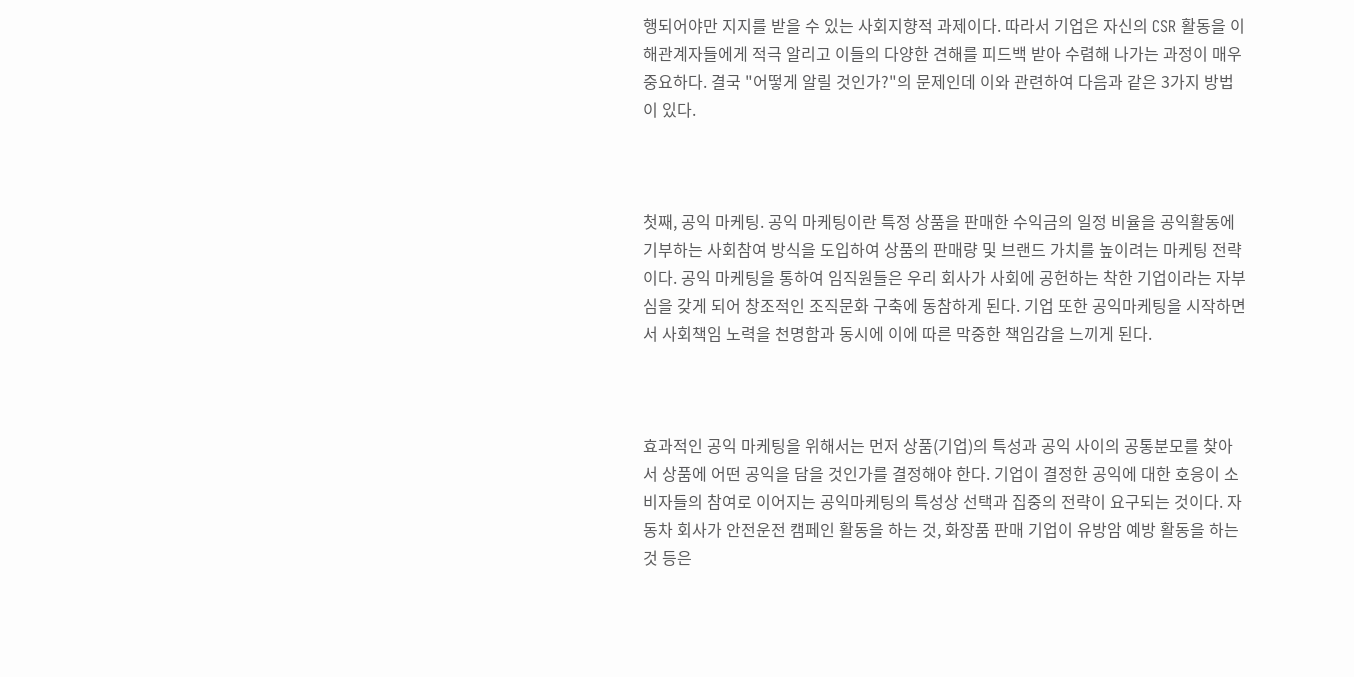행되어야만 지지를 받을 수 있는 사회지향적 과제이다. 따라서 기업은 자신의 CSR 활동을 이해관계자들에게 적극 알리고 이들의 다양한 견해를 피드백 받아 수렴해 나가는 과정이 매우 중요하다. 결국 "어떻게 알릴 것인가?"의 문제인데 이와 관련하여 다음과 같은 3가지 방법이 있다.



첫째, 공익 마케팅. 공익 마케팅이란 특정 상품을 판매한 수익금의 일정 비율을 공익활동에 기부하는 사회참여 방식을 도입하여 상품의 판매량 및 브랜드 가치를 높이려는 마케팅 전략이다. 공익 마케팅을 통하여 임직원들은 우리 회사가 사회에 공헌하는 착한 기업이라는 자부심을 갖게 되어 창조적인 조직문화 구축에 동참하게 된다. 기업 또한 공익마케팅을 시작하면서 사회책임 노력을 천명함과 동시에 이에 따른 막중한 책임감을 느끼게 된다.



효과적인 공익 마케팅을 위해서는 먼저 상품(기업)의 특성과 공익 사이의 공통분모를 찾아서 상품에 어떤 공익을 담을 것인가를 결정해야 한다. 기업이 결정한 공익에 대한 호응이 소비자들의 참여로 이어지는 공익마케팅의 특성상 선택과 집중의 전략이 요구되는 것이다. 자동차 회사가 안전운전 캠페인 활동을 하는 것, 화장품 판매 기업이 유방암 예방 활동을 하는 것 등은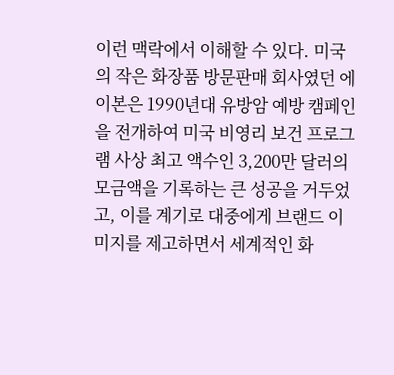이런 맥락에서 이해할 수 있다. 미국의 작은 화장품 방문판매 회사였던 에이본은 1990년대 유방암 예방 캠페인을 전개하여 미국 비영리 보건 프로그램 사상 최고 액수인 3,200만 달러의 모금액을 기록하는 큰 성공을 거두었고, 이를 계기로 대중에게 브랜드 이미지를 제고하면서 세계적인 화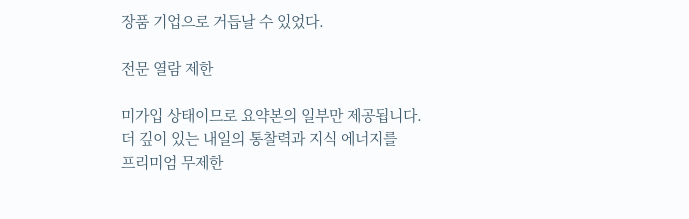장품 기업으로 거듭날 수 있었다.

전문 열람 제한

미가입 상태이므로 요약본의 일부만 제공됩니다.
더 깊이 있는 내일의 통찰력과 지식 에너지를
프리미엄 무제한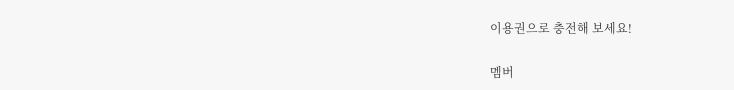이용권으로 충전해 보세요!

멤버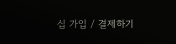십 가입 / 결제하기